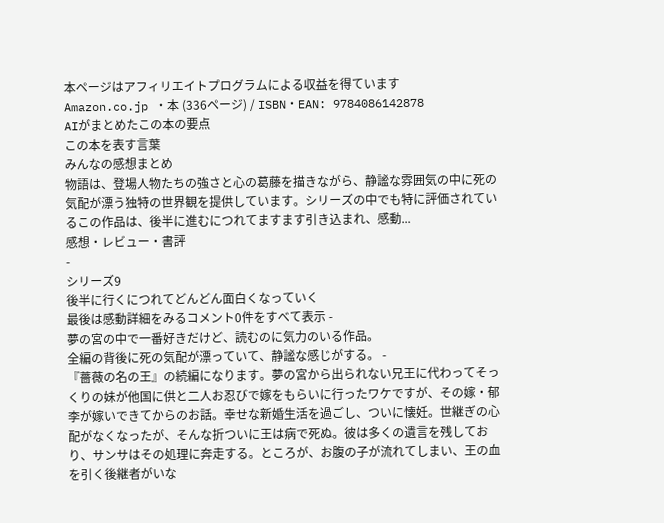本ページはアフィリエイトプログラムによる収益を得ています
Amazon.co.jp ・本 (336ページ) / ISBN・EAN: 9784086142878
AIがまとめたこの本の要点
この本を表す言葉
みんなの感想まとめ
物語は、登場人物たちの強さと心の葛藤を描きながら、静謐な雰囲気の中に死の気配が漂う独特の世界観を提供しています。シリーズの中でも特に評価されているこの作品は、後半に進むにつれてますます引き込まれ、感動...
感想・レビュー・書評
-
シリーズ9
後半に行くにつれてどんどん面白くなっていく
最後は感動詳細をみるコメント0件をすべて表示 -
夢の宮の中で一番好きだけど、読むのに気力のいる作品。
全編の背後に死の気配が漂っていて、静謐な感じがする。 -
『薔薇の名の王』の続編になります。夢の宮から出られない兄王に代わってそっくりの妹が他国に供と二人お忍びで嫁をもらいに行ったワケですが、その嫁・郁李が嫁いできてからのお話。幸せな新婚生活を過ごし、ついに懐妊。世継ぎの心配がなくなったが、そんな折ついに王は病で死ぬ。彼は多くの遺言を残しており、サンサはその処理に奔走する。ところが、お腹の子が流れてしまい、王の血を引く後継者がいな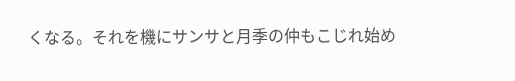くなる。それを機にサンサと月季の仲もこじれ始め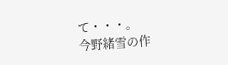て・・・。
今野緒雪の作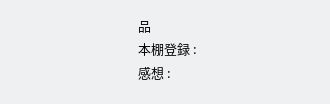品
本棚登録 :
感想 :